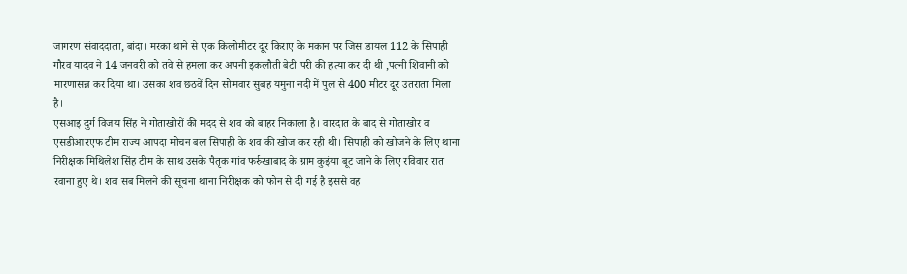जागरण संवाददाता, बांदा। मरका थाने से एक किलोमीटर दूर किराए के मकान पर जिस डायल 112 के सिपाही गौरव यादव ने 14 जनवरी को तवे से हमला कर अपनी इकलौती बेटी परी की हत्या कर दी थी ,पत्नी शिवानी को मारणासन्न कर दिया था। उसका शव छठवें दिन सोमवार सुबह यमुना नदी में पुल से 400 मीटर दूर उतराता मिला है।
एसआइ दुर्ग विजय सिंह ने गोताखोरों की मदद से शव को बाहर निकाला है। वारदात के बाद से गोताखोर व एसडीआरएफ टीम राज्य आपदा मोचन बल सिपाही के शव की खोज कर रही थी। सिपाही को खोजने के लिए थाना निरीक्षक मिथिलेश सिंह टीम के साथ उसके पैतृक गांव फर्रुखाबाद के ग्राम कुइंया बूट जाने के लिए रविवार रात रवाना हुए थे। शव सब मिलने की सूचना थाना निरीक्षक को फोन से दी गई है इससे वह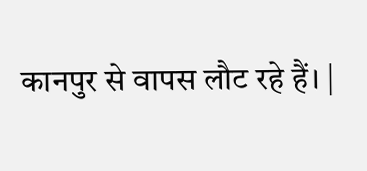कानपुर से वापस लौट रहे हैं। |